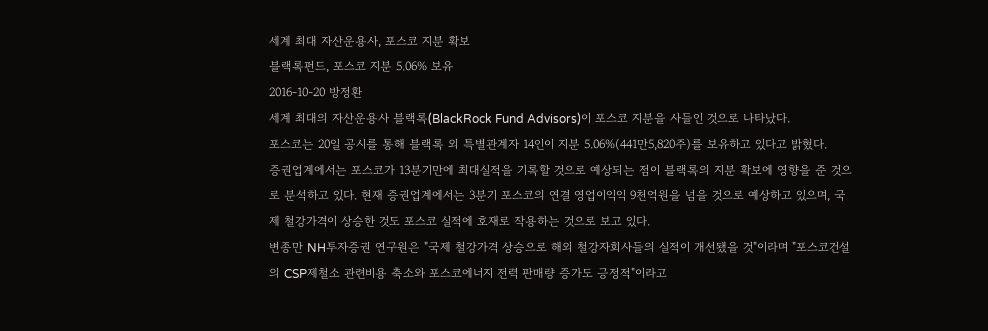세계 최대 자산운용사, 포스코 지분 확보
블랙록펀드, 포스코 지분 5.06% 보유
2016-10-20 방정환
세계 최대의 자산운용사 블랙록(BlackRock Fund Advisors)이 포스코 지분을 사들인 것으로 나타났다.
포스코는 20일 공시를 통해 블랙록 외 특별관계자 14인이 지분 5.06%(441만5,820주)를 보유하고 있다고 밝혔다.
증권업계에서는 포스코가 13분기만에 최대실적을 기록할 것으로 예상되는 점이 블랙록의 지분 확보에 영향을 준 것으로 분석하고 있다. 현재 증권업계에서는 3분기 포스코의 연결 영업이익익 9천억원을 넘을 것으로 예상하고 있으며, 국제 철강가격이 상승한 것도 포스코 실적에 호재로 작용하는 것으로 보고 있다.
변종만 NH투자증권 연구원은 "국제 철강가격 상승으로 해외 철강자회사들의 실적이 개선됐을 것"이라며 "포스코건설의 CSP제철소 관련비용 축소와 포스코에너지 전력 판매량 증가도 긍정적"이라고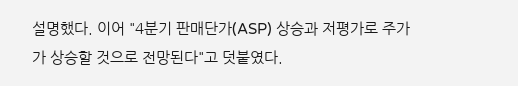설명했다. 이어 "4분기 판매단가(ASP) 상승과 저평가로 주가가 상승할 것으로 전망된다"고 덧붙였다.